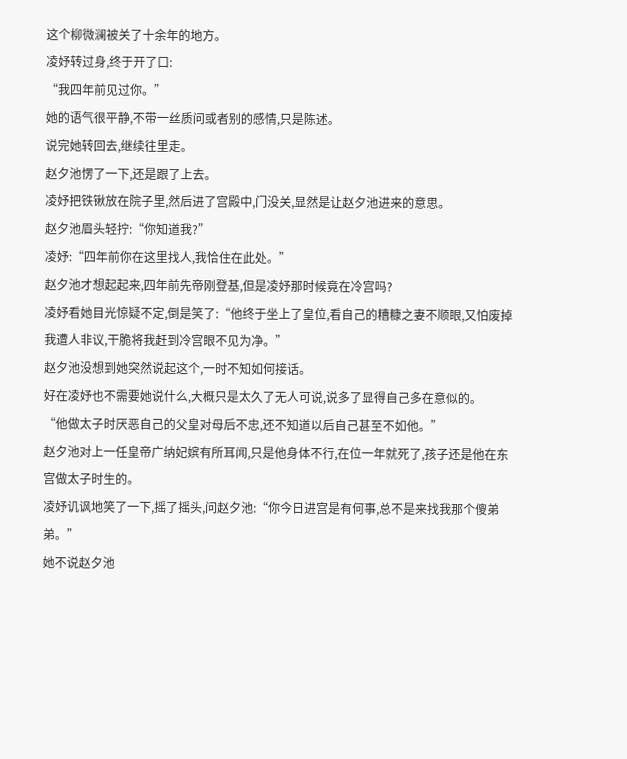这个柳微澜被关了十余年的地方。
凌妤转过身,终于开了口:
“我四年前见过你。”
她的语气很平静,不带一丝质问或者别的感情,只是陈述。
说完她转回去,继续往里走。
赵夕池愣了一下,还是跟了上去。
凌妤把铁锹放在院子里,然后进了宫殿中,门没关,显然是让赵夕池进来的意思。
赵夕池眉头轻拧:“你知道我?”
凌妤:“四年前你在这里找人,我恰住在此处。”
赵夕池才想起起来,四年前先帝刚登基,但是凌妤那时候竟在冷宫吗?
凌妤看她目光惊疑不定,倒是笑了:“他终于坐上了皇位,看自己的糟糠之妻不顺眼,又怕废掉我遭人非议,干脆将我赶到冷宫眼不见为净。”
赵夕池没想到她突然说起这个,一时不知如何接话。
好在凌妤也不需要她说什么,大概只是太久了无人可说,说多了显得自己多在意似的。
“他做太子时厌恶自己的父皇对母后不忠,还不知道以后自己甚至不如他。”
赵夕池对上一任皇帝广纳妃嫔有所耳闻,只是他身体不行,在位一年就死了,孩子还是他在东宫做太子时生的。
凌妤讥讽地笑了一下,摇了摇头,问赵夕池:“你今日进宫是有何事,总不是来找我那个傻弟弟。”
她不说赵夕池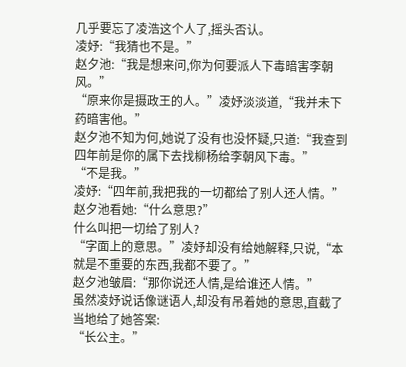几乎要忘了凌浩这个人了,摇头否认。
凌妤:“我猜也不是。”
赵夕池:“我是想来问,你为何要派人下毒暗害李朝风。”
“原来你是摄政王的人。”凌妤淡淡道,“我并未下药暗害他。”
赵夕池不知为何,她说了没有也没怀疑,只道:“我查到四年前是你的属下去找柳杨给李朝风下毒。”
“不是我。”
凌妤:“四年前,我把我的一切都给了别人还人情。”
赵夕池看她:“什么意思?”
什么叫把一切给了别人?
“字面上的意思。”凌妤却没有给她解释,只说,“本就是不重要的东西,我都不要了。”
赵夕池皱眉:“那你说还人情,是给谁还人情。”
虽然凌妤说话像谜语人,却没有吊着她的意思,直截了当地给了她答案:
“长公主。”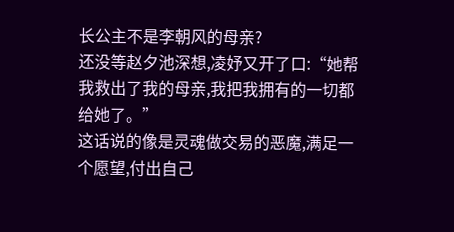长公主不是李朝风的母亲?
还没等赵夕池深想,凌妤又开了口:“她帮我救出了我的母亲,我把我拥有的一切都给她了。”
这话说的像是灵魂做交易的恶魔,满足一个愿望,付出自己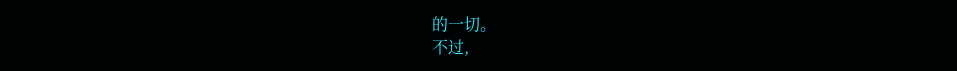的一切。
不过,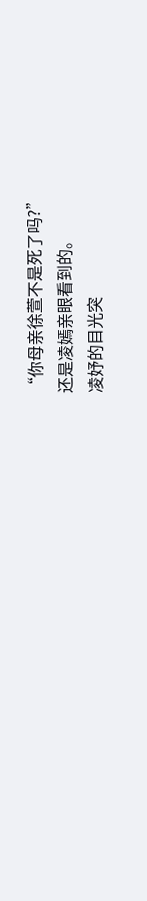“你母亲徐萱不是死了吗?”
还是凌嫣亲眼看到的。
凌妤的目光突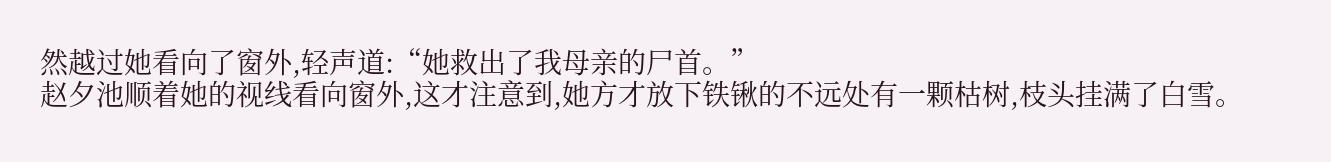然越过她看向了窗外,轻声道:“她救出了我母亲的尸首。”
赵夕池顺着她的视线看向窗外,这才注意到,她方才放下铁锹的不远处有一颗枯树,枝头挂满了白雪。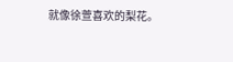就像徐萱喜欢的梨花。